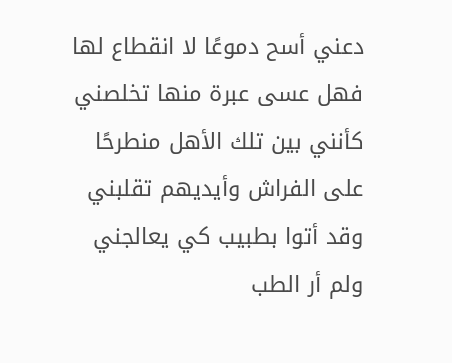دعني أسح دموعًا لا انقطاع لها
فهل عسى عبرة منها تخلصني
كأنني بين تلك الأهل منطرحًا
على الفراش وأيديهم تقلبني
وقد أتوا بطبيب كي يعالجني
ولم أر الطب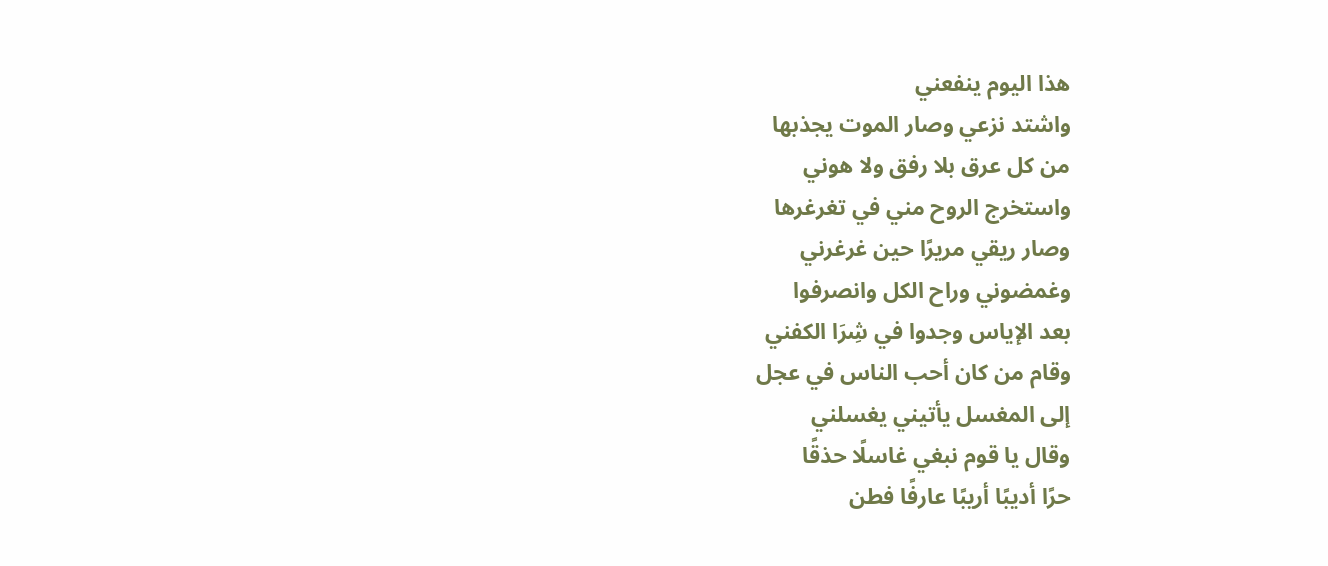هذا اليوم ينفعني
واشتد نزعي وصار الموت يجذبها
من كل عرق بلا رفق ولا هوني
واستخرج الروح مني في تغرغرها
وصار ريقي مريرًا حين غرغرني
وغمضوني وراح الكل وانصرفوا
بعد الإياس وجدوا في شِرَا الكفني
وقام من كان أحب الناس في عجل
إلى المغسل يأتيني يغسلني
وقال يا قوم نبغي غاسلًا حذقًا
حرًا أديبًا أريبًا عارفًا فطن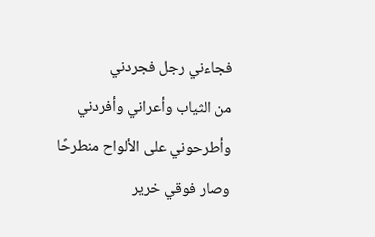فجاءني رجل فجردني
من الثياب وأعراني وأفردني
وأطرحوني على الألواح منطرحًا
وصار فوقي خرير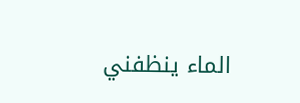الماء ينظفني